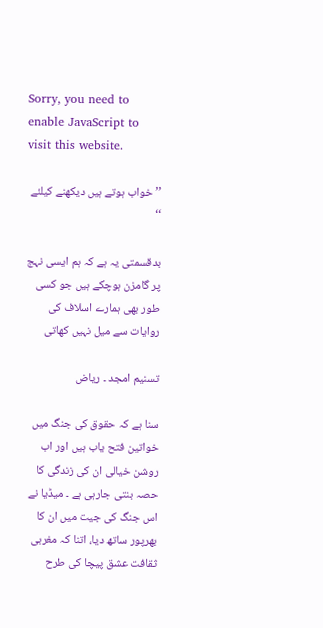Sorry, you need to enable JavaScript to visit this website.

’’خواب ہوتے ہیں دیکھنے کیلئے ‘‘

بدقسمتی یہ ہے کہ ہم ایسی نہج پر گامزن ہوچکے ہیں جو کسی طور بھی ہمارے اسلاف کی روایات سے میل نہیں کھاتی

تسنیم امجد ۔ ریاض

سنا ہے کہ حقوق کی جنگ میں خواتین فتح یاب ہیں اور اب روشن خیالی ان کی زندگی کا حصہ بنتی جارہی ہے ۔ میڈیا نے اس جنگ کی جیت میں ان کا بھرپور ساتھ دیا، اتنا کہ مغربی ثقافت عشق پیچا کی طرح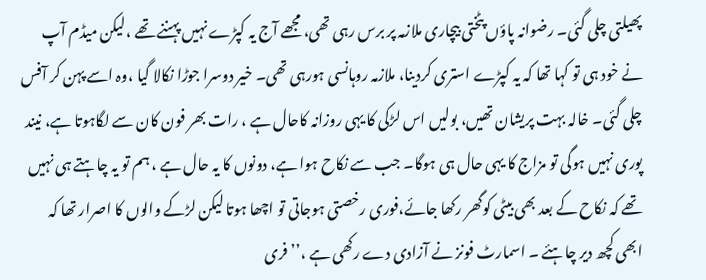پھیلتی چلی گئی۔ رضوانہ پاؤں پٹختی بیچاری ملازمہ پر برس رہی تھی، مجھے آج یہ کپڑے نہیں پہننے تھے ،لیکن میڈم آپ نے خود ہی تو کہا تھا کہ یہ کپڑے استری کردینا، ملازمہ روہانسی ہورہی تھی۔ خیر دوسرا جوڑا نکالا گیا ،وہ اسے پہن کر آفس چلی گئی۔ خالہ بہت پریشان تھیں، بولیں اس لڑکی کا یہی روزانہ کاحال ہے ، رات بھر فون کان سے لگاہوتا ہے، نیند پوری نہیں ہوگی تو مزاج کا یہی حال ہی ہوگا۔ جب سے نکاح ہوا ہے، دونوں کا یہ حال ہے ، ہم تو یہ چاہتے ہی نہیں تھے کہ نکاح کے بعد بھی بیٹی کوگھر رکھا جائے،فوری رخصتی ہوجاتی تو اچھا ہوتا لیکن لڑکے والوں کا اصرار تھا کہ ابھی کچھ دیر چاہئے ۔ اسمارٹ فونز نے آزادی دے رکھی ہے ،’’فری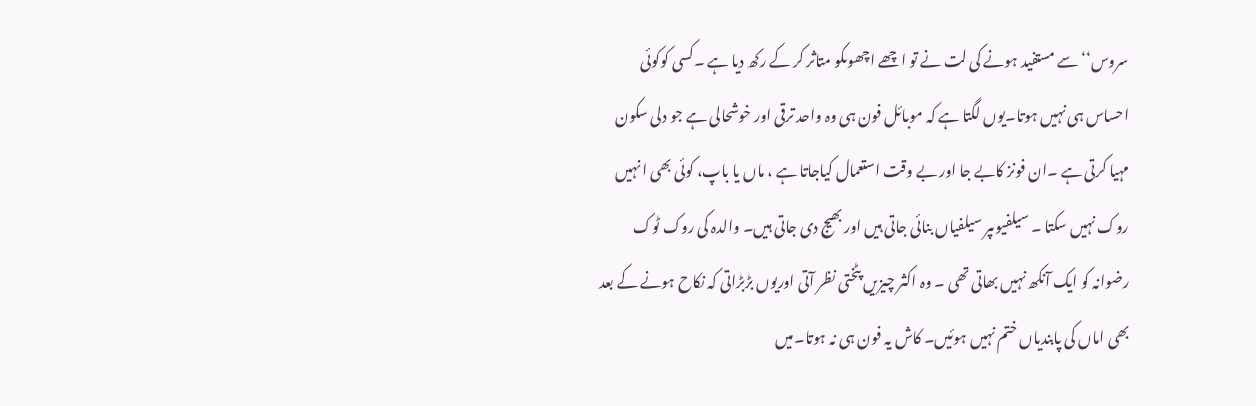سروس‘‘ سے مستفید ہونے کی لت نے تو اچھے اچھوںکو متاثر کر کے رکھ دیا ہے ۔کسی کوکوئی احساس ہی نہیں ہوتا۔یوں لگتا ہے کہ موبائل فون ہی وہ واحد ترقی اور خوشحالی ہے جو دلی سکون مہیا کرتی ہے ۔ان فونز کابے جا اور بے وقت استعمال کیاجاتا ہے ، ماں یا باپ، کوئی بھی ا نہیں روک نہیں سکتا ۔ سیلفیوںپر سیلفیاں بنائی جاتی ہیں اور بھیج دی جاتی ہیں۔ والدہ کی روک ٹوک رضوانہ کو ایک آنکھ نہیں بھاتی تھی ۔ وہ اکثر چیزیں پٹختی نظر آتی اوریوں بڑبڑاتی کہ نکاح ہونے کے بعد بھی اماں کی پابندیاں ختم نہیں ہوئیں۔ کاش یہ فون ہی نہ ہوتا۔میں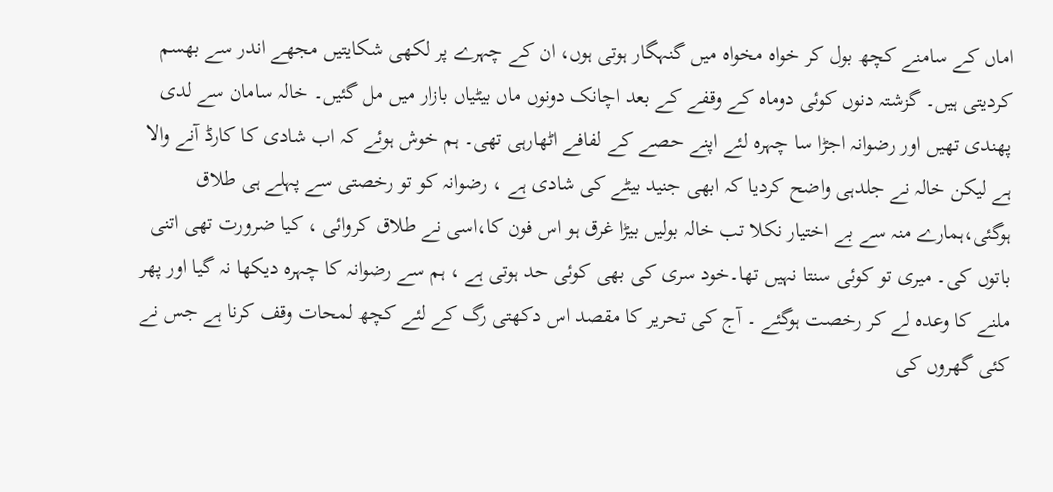اماں کے سامنے کچھ بول کر خواہ مخواہ میں گنہگار ہوتی ہوں، ان کے چہرے پر لکھی شکایتیں مجھے اندر سے بھسم کردیتی ہیں۔ گزشتہ دنوں کوئی دوماہ کے وقفے کے بعد اچانک دونوں ماں بیٹیاں بازار میں مل گئیں۔ خالہ سامان سے لدی پھندی تھیں اور رضوانہ اجڑا سا چہرہ لئے اپنے حصے کے لفافے اٹھارہی تھی۔ ہم خوش ہوئے کہ اب شادی کا کارڈ آنے والا ہے لیکن خالہ نے جلدہی واضح کردیا کہ ابھی جنید بیٹے کی شادی ہے ، رضوانہ کو تو رخصتی سے پہلے ہی طلاق ہوگئی،ہمارے منہ سے بے اختیار نکلا تب خالہ بولیں بیڑا غرق ہو اس فون کا،اسی نے طلاق کروائی ، کیا ضرورت تھی اتنی باتوں کی۔ میری تو کوئی سنتا نہیں تھا۔خود سری کی بھی کوئی حد ہوتی ہے ، ہم سے رضوانہ کا چہرہ دیکھا نہ گیا اور پھر ملنے کا وعدہ لے کر رخصت ہوگئے ۔ آج کی تحریر کا مقصد اس دکھتی رگ کے لئے کچھ لمحات وقف کرنا ہے جس نے کئی گھروں کی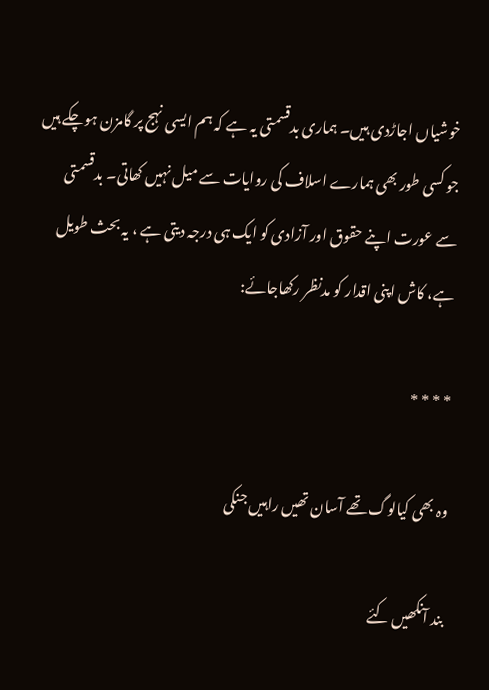خوشیاں اجاڑدی ہیں۔ ہماری بدقسمتی یہ ہے کہ ہم ایسی نہج پر گامزن ہوچکے ہیں جو کسی طور بھی ہمارے اسلاف کی روایات سے میل نہیں کھاتی۔ بدقسمتی سے عورت اپنے حقوق اور آزادی کو ایک ہی درجہ دیتی ہے ، یہ بحث طویل ہے، کاش اپنی اقدار کو مدنظر رکھاجائے:

* * * *

وہ بھی کیالوگ تھے آسان تھیں راہیں جنکی

بند آنکھیں کئے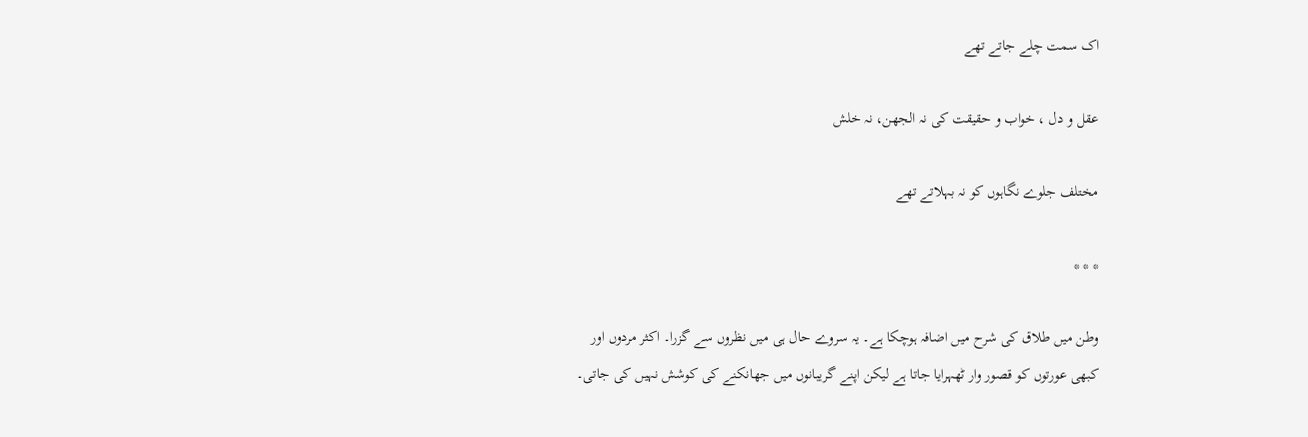اک سمت چلے جاتے تھے

عقل و دل ، خواب و حقیقت کی نہ الجھن، نہ خلش

مختلف جلوے نگاہوں کو نہ بہلاتے تھے

* * *

وطن میں طلاق کی شرح میں اضافہ ہوچکا ہے۔ یہ سروے حال ہی میں نظروں سے گزرا۔ اکثر مردوں اور کبھی عورتوں کو قصور وار ٹھہرایا جاتا ہے لیکن اپنے گریبانوں میں جھانکنے کی کوشش نہیں کی جاتی۔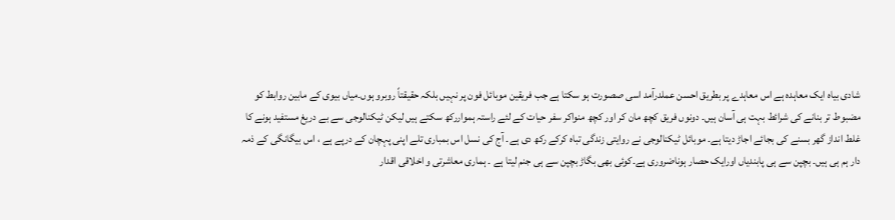شادی بیاہ ایک معاہدہ ہے اس معاہدے پر بطریق احسن عملدرآمد اسی صصورت ہو سکتا ہے جب فریقین موبائل فون پر نہیں بلکہ حقیقتاً روبرو ہوں۔میاں بیوی کے مابین روابط کو مضبوط تر بنانے کی شرائط بہت ہی آسان ہیں۔ دونوں فریق کچھ مان کر اور کچھ منواکر سفر حیات کے لئے راستہ ہمواررکھ سکتے ہیں لیکن ٹیکنالوجی سے بے دریغ مستفید ہونے کا غلط انداز گھر بسنے کی بجائے اجاڑ دیتا ہے۔ موبائل ٹیکنالوجی نے روایتی زندگی تباہ کرکے رکھ دی ہے۔ آج کی نسل اس بمباری تلے اپنی پہچان کے درپے ہے ، اس بیگانگی کے ذمہ دار ہم ہی ہیں۔ بچپن سے ہی پابندیاں اورایک حصار ہوناضروری ہے۔کوئی بھی بگاڑ بچپن سے ہی جنم لیتا ہے ۔ ہماری معاشرتی و اخلاقی اقدار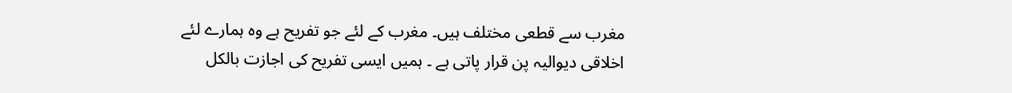مغرب سے قطعی مختلف ہیں۔ مغرب کے لئے جو تفریح ہے وہ ہمارے لئے اخلاقی دیوالیہ پن قرار پاتی ہے ۔ ہمیں ایسی تفریح کی اجازت بالکل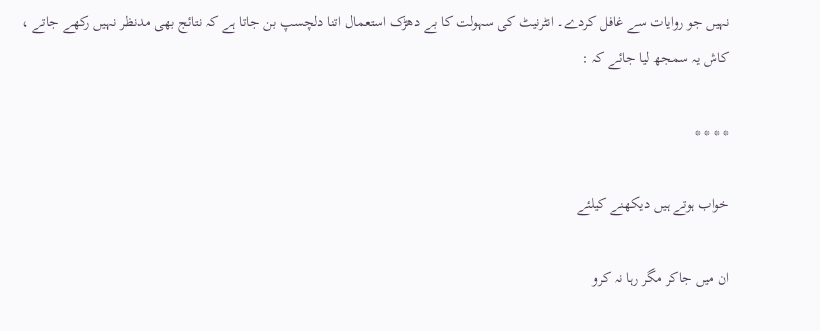نہیں جو روایات سے غافل کردے۔ انٹرنیٹ کی سہولت کا بے دھڑک استعمال اتنا دلچسپ بن جاتا ہے کہ نتائج بھی مدنظر نہیں رکھے جاتے ، کاش یہ سمجھ لیا جائے کہ :

* * * *

خواب ہوتے ہیں دیکھنے کیلئے

ان میں جاکر مگر رہا نہ کرو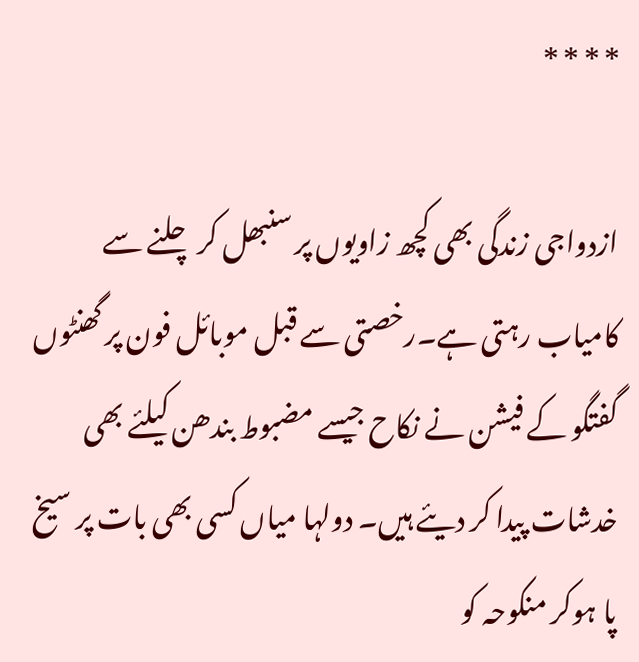* * * *

ازدواجی زندگی بھی کچھ زاویوں پر سنبھل کر چلنے سے کامیاب رہتی ہے۔رخصتی سے قبل موبائل فون پر گھنٹوں گفتگو کے فیشن نے نکاح جیسے مضبوط بندھن کیلئے بھی خدشات پیدا کر دیئے ہیں۔ دولہا میاں کسی بھی بات پر سیخ پا ہوکر منکوحہ کو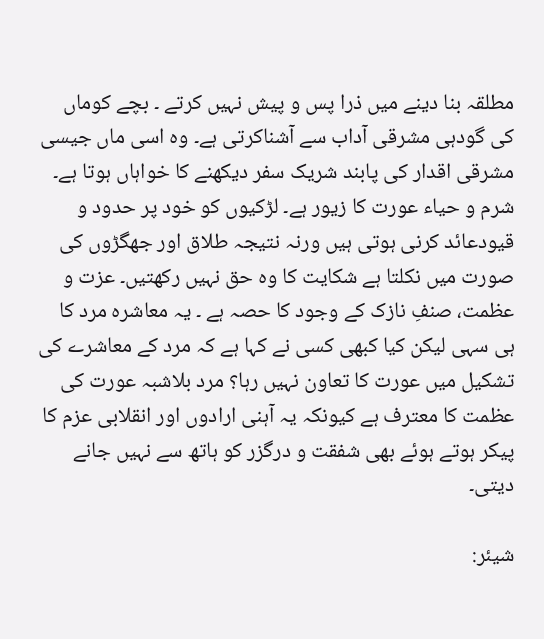مطلقہ بنا دینے میں ذرا پس و پیش نہیں کرتے ۔ بچے کوماں کی گودہی مشرقی آداب سے آشناکرتی ہے۔ وہ اسی ماں جیسی مشرقی اقدار کی پابند شریک سفر دیکھنے کا خواہاں ہوتا ہے۔ شرم و حیاء عورت کا زیور ہے۔ لڑکیوں کو خود پر حدود و قیودعائد کرنی ہوتی ہیں ورنہ نتیجہ طلاق اور جھگڑوں کی صورت میں نکلتا ہے شکایت کا وہ حق نہیں رکھتیں۔ عزت و عظمت، صنفِ نازک کے وجود کا حصہ ہے ۔ یہ معاشرہ مرد کا ہی سہی لیکن کیا کبھی کسی نے کہا ہے کہ مرد کے معاشرے کی تشکیل میں عورت کا تعاون نہیں رہا؟ مرد بلاشبہ عورت کی عظمت کا معترف ہے کیونکہ یہ آہنی ارادوں اور انقلابی عزم کا پیکر ہوتے ہوئے بھی شفقت و درگزر کو ہاتھ سے نہیں جانے دیتی۔

شیئر: